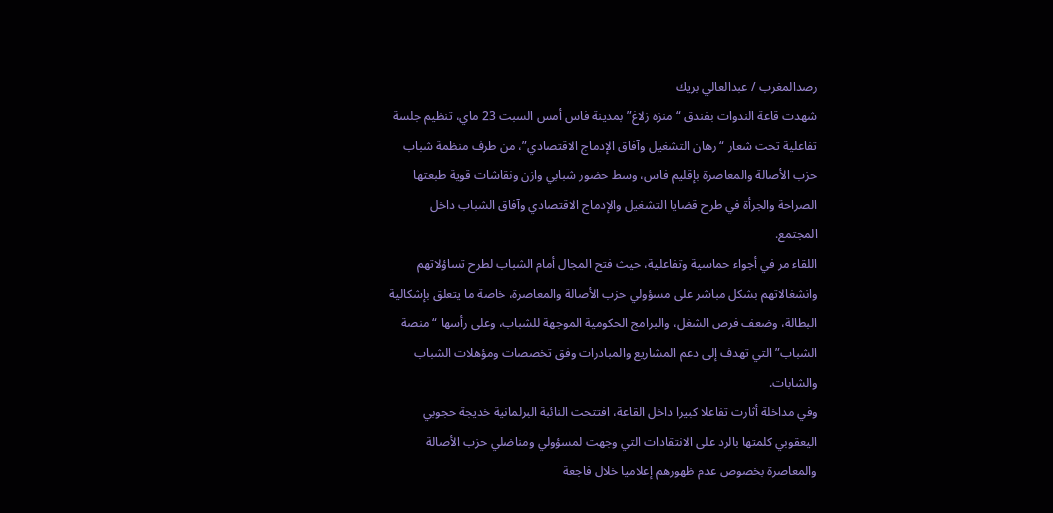رصدالمغرب / عبدالعالي بريك
شهدت قاعة الندوات بفندق “منزه زلاغ” بمدينة فاس أمس السبت 23 ماي، تنظيم جلسة تفاعلية تحت شعار “رهان التشغيل وآفاق الإدماج الاقتصادي”، من طرف منظمة شباب حزب الأصالة والمعاصرة بإقليم فاس، وسط حضور شبابي وازن ونقاشات قوية طبعتها الصراحة والجرأة في طرح قضايا التشغيل والإدماج الاقتصادي وآفاق الشباب داخل المجتمع.
اللقاء مر في أجواء حماسية وتفاعلية، حيث فتح المجال أمام الشباب لطرح تساؤلاتهم وانشغالاتهم بشكل مباشر على مسؤولي حزب الأصالة والمعاصرة، خاصة ما يتعلق بإشكالية البطالة، وضعف فرص الشغل، والبرامج الحكومية الموجهة للشباب، وعلى رأسها “منصة الشباب” التي تهدف إلى دعم المشاريع والمبادرات وفق تخصصات ومؤهلات الشباب والشابات.
وفي مداخلة أثارت تفاعلا كبيرا داخل القاعة، افتتحت النائبة البرلمانية خديجة حجوبي اليعقوبي كلمتها بالرد على الانتقادات التي وجهت لمسؤولي ومناضلي حزب الأصالة والمعاصرة بخصوص عدم ظهورهم إعلاميا خلال فاجعة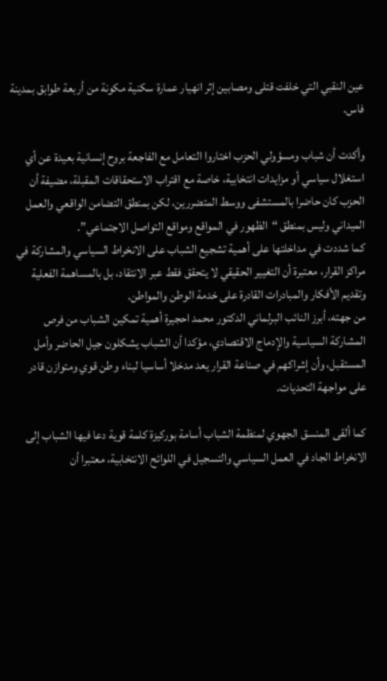عين النقبي التي خلفت قتلى ومصابين إثر انهيار عمارة سكنية مكونة من أربعة طوابق بمدينة فاس.

وأكدت أن شباب ومسؤولي الحزب اختاروا التعامل مع الفاجعة بروح إنسانية بعيدة عن أي استغلال سياسي أو مزايدات انتخابية، خاصة مع اقتراب الاستحقاقات المقبلة، مضيفة أن الحزب كان حاضرا بالمستشفى ووسط المتضررين، لكن بمنطق التضامن الواقعي والعمل الميداني وليس بمنطق “الظهور في المواقع ومواقع التواصل الاجتماعي”.
كما شددت في مداخلتها على أهمية تشجيع الشباب على الانخراط السياسي والمشاركة في مراكز القرار، معتبرة أن التغيير الحقيقي لا يتحقق فقط عبر الانتقاد، بل بالمساهمة الفعلية وتقديم الأفكار والمبادرات القادرة على خدمة الوطن والمواطن.
من جهته، أبرز النائب البرلماني الدكتور محمد احجيرة أهمية تمكين الشباب من فرص المشاركة السياسية والإدماج الاقتصادي، مؤكدا أن الشباب يشكلون جيل الحاضر وأمل المستقبل، وأن إشراكهم في صناعة القرار يعد مدخلا أساسيا لبناء وطن قوي ومتوازن قادر على مواجهة التحديات.

كما ألقى المنسق الجهوي لمنظمة الشباب أسامة بوركيزة كلمة قوية دعا فيها الشباب إلى الانخراط الجاد في العمل السياسي والتسجيل في اللوائح الانتخابية، معتبرا أن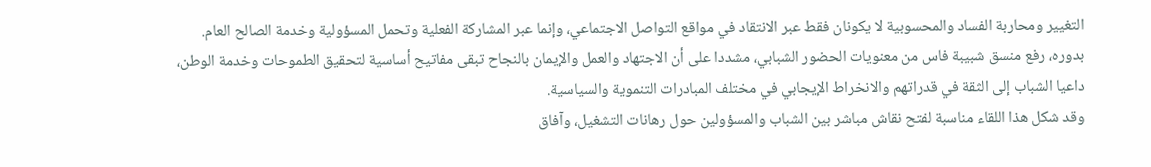التغيير ومحاربة الفساد والمحسوبية لا يكونان فقط عبر الانتقاد في مواقع التواصل الاجتماعي، وإنما عبر المشاركة الفعلية وتحمل المسؤولية وخدمة الصالح العام.
بدوره، رفع منسق شبيبة فاس من معنويات الحضور الشبابي، مشددا على أن الاجتهاد والعمل والإيمان بالنجاح تبقى مفاتيح أساسية لتحقيق الطموحات وخدمة الوطن، داعيا الشباب إلى الثقة في قدراتهم والانخراط الإيجابي في مختلف المبادرات التنموية والسياسية.
وقد شكل هذا اللقاء مناسبة لفتح نقاش مباشر بين الشباب والمسؤولين حول رهانات التشغيل، وآفاق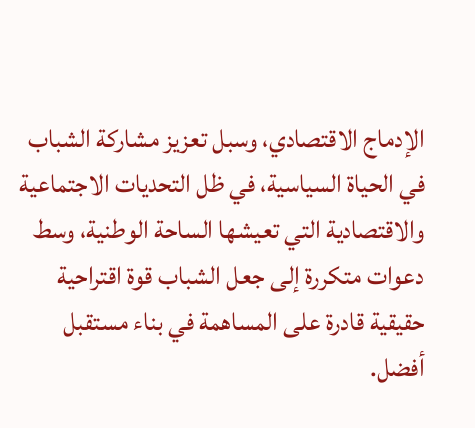الإدماج الاقتصادي، وسبل تعزيز مشاركة الشباب في الحياة السياسية، في ظل التحديات الاجتماعية والاقتصادية التي تعيشها الساحة الوطنية، وسط دعوات متكررة إلى جعل الشباب قوة اقتراحية حقيقية قادرة على المساهمة في بناء مستقبل أفضل.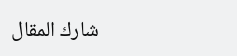شارك المقال